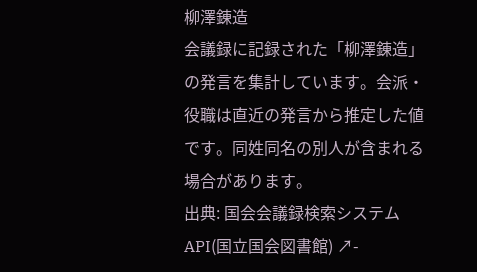柳澤錬造
会議録に記録された「柳澤錬造」の発言を集計しています。会派・役職は直近の発言から推定した値です。同姓同名の別人が含まれる場合があります。
出典: 国会会議録検索システム API(国立国会図書館) ↗-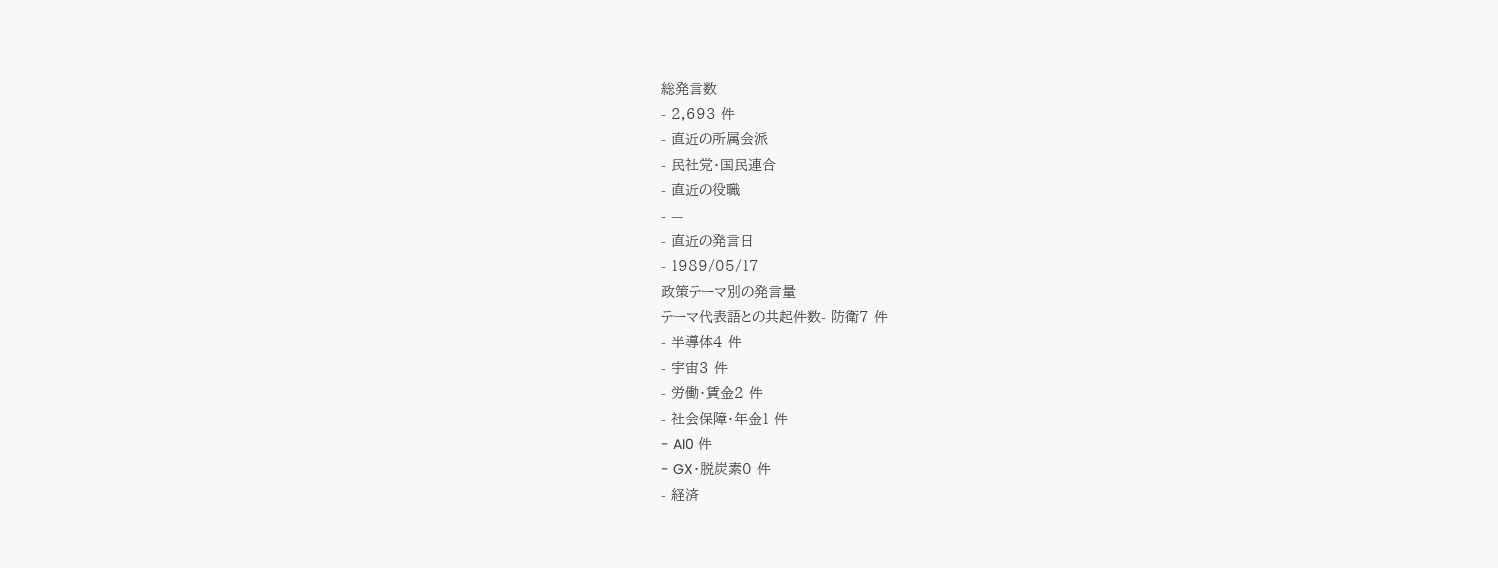総発言数
- 2,693 件
- 直近の所属会派
- 民社党・国民連合
- 直近の役職
- —
- 直近の発言日
- 1989/05/17
政策テーマ別の発言量
テーマ代表語との共起件数- 防衛7 件
- 半導体4 件
- 宇宙3 件
- 労働・賃金2 件
- 社会保障・年金1 件
- AI0 件
- GX・脱炭素0 件
- 経済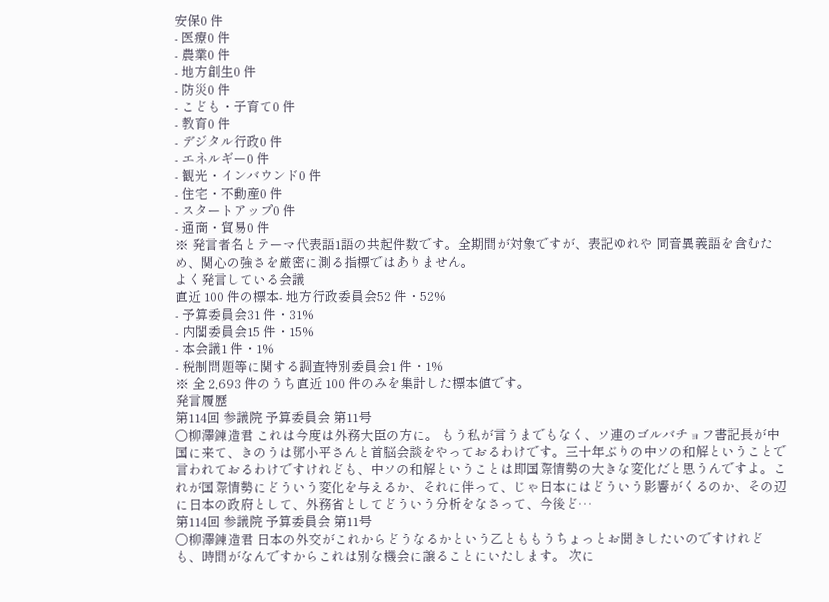安保0 件
- 医療0 件
- 農業0 件
- 地方創生0 件
- 防災0 件
- こども・子育て0 件
- 教育0 件
- デジタル行政0 件
- エネルギー0 件
- 観光・インバウンド0 件
- 住宅・不動産0 件
- スタートアップ0 件
- 通商・貿易0 件
※ 発言者名とテーマ代表語1語の共起件数です。全期間が対象ですが、表記ゆれや 同音異義語を含むため、関心の強さを厳密に測る指標ではありません。
よく発言している会議
直近 100 件の標本- 地方行政委員会52 件・52%
- 予算委員会31 件・31%
- 内閣委員会15 件・15%
- 本会議1 件・1%
- 税制問題等に関する調査特別委員会1 件・1%
※ 全 2,693 件のうち直近 100 件のみを集計した標本値です。
発言履歴
第114回 参議院 予算委員会 第11号
○柳澤錬造君 これは今度は外務大臣の方に。 もう私が言うまでもなく、ソ連のゴルバチョフ書記長が中国に来て、きのうは鄧小平さんと首脳会談をやっておるわけです。三十年ぶりの中ソの和解ということで言われておるわけですけれども、中ソの和解ということは即国際情勢の大きな変化だと思うんですよ。これが国際情勢にどういう変化を与えるか、それに伴って、じゃ日本にはどういう影響がくるのか、その辺に日本の政府として、外務省としてどういう分析をなさって、今後ど…
第114回 参議院 予算委員会 第11号
○柳澤錬造君 日本の外交がこれからどうなるかという乙とももうちょっとお聞きしたいのですけれども、時間がなんですからこれは別な機会に譲ることにいたします。 次に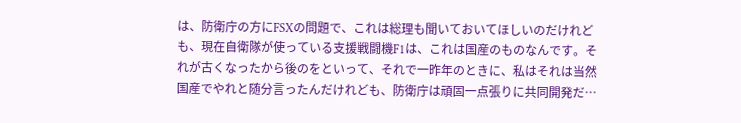は、防衛庁の方にFSXの問題で、これは総理も聞いておいてほしいのだけれども、現在自衛隊が使っている支援戦闘機F1は、これは国産のものなんです。それが古くなったから後のをといって、それで一昨年のときに、私はそれは当然国産でやれと随分言ったんだけれども、防衛庁は頑固一点張りに共同開発だ…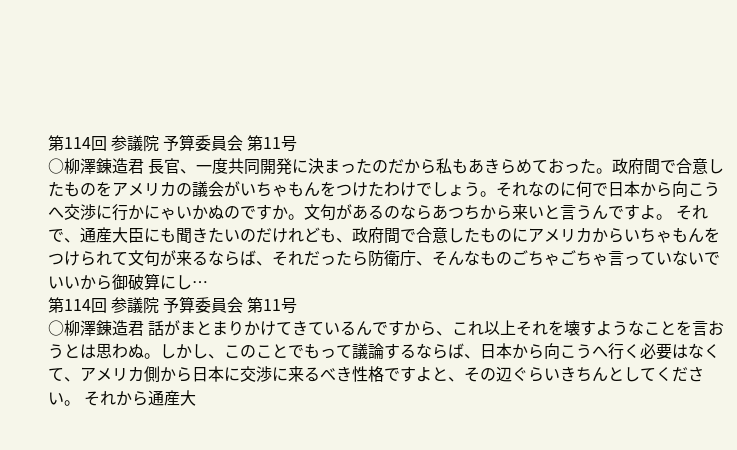第114回 参議院 予算委員会 第11号
○柳澤錬造君 長官、一度共同開発に決まったのだから私もあきらめておった。政府間で合意したものをアメリカの議会がいちゃもんをつけたわけでしょう。それなのに何で日本から向こうへ交渉に行かにゃいかぬのですか。文句があるのならあつちから来いと言うんですよ。 それで、通産大臣にも聞きたいのだけれども、政府間で合意したものにアメリカからいちゃもんをつけられて文句が来るならば、それだったら防衛庁、そんなものごちゃごちゃ言っていないでいいから御破算にし…
第114回 参議院 予算委員会 第11号
○柳澤錬造君 話がまとまりかけてきているんですから、これ以上それを壊すようなことを言おうとは思わぬ。しかし、このことでもって議論するならば、日本から向こうへ行く必要はなくて、アメリカ側から日本に交渉に来るべき性格ですよと、その辺ぐらいきちんとしてください。 それから通産大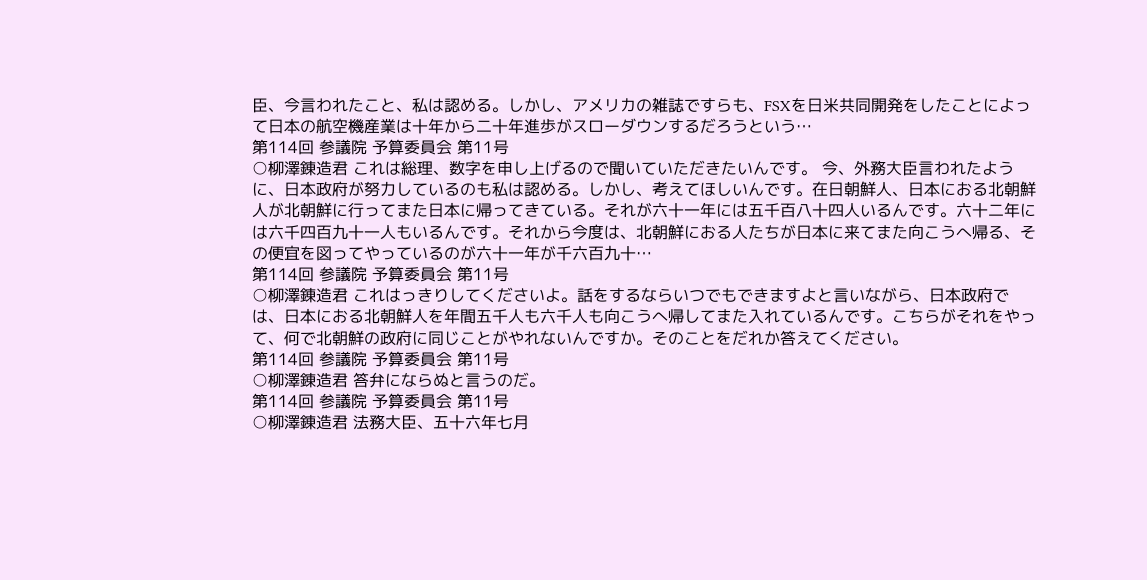臣、今言われたこと、私は認める。しかし、アメリカの雑誌ですらも、FSXを日米共同開発をしたことによって日本の航空機産業は十年から二十年進歩がスローダウンするだろうという…
第114回 参議院 予算委員会 第11号
○柳澤錬造君 これは総理、数字を申し上げるので聞いていただきたいんです。 今、外務大臣言われたように、日本政府が努力しているのも私は認める。しかし、考えてほしいんです。在日朝鮮人、日本におる北朝鮮人が北朝鮮に行ってまた日本に帰ってきている。それが六十一年には五千百八十四人いるんです。六十二年には六千四百九十一人もいるんです。それから今度は、北朝鮮におる人たちが日本に来てまた向こうへ帰る、その便宜を図ってやっているのが六十一年が千六百九十…
第114回 参議院 予算委員会 第11号
○柳澤錬造君 これはっきりしてくださいよ。話をするならいつでもできますよと言いながら、日本政府では、日本におる北朝鮮人を年間五千人も六千人も向こうへ帰してまた入れているんです。こちらがそれをやって、何で北朝鮮の政府に同じことがやれないんですか。そのことをだれか答えてください。
第114回 参議院 予算委員会 第11号
○柳澤錬造君 答弁にならぬと言うのだ。
第114回 参議院 予算委員会 第11号
○柳澤錬造君 法務大臣、五十六年七月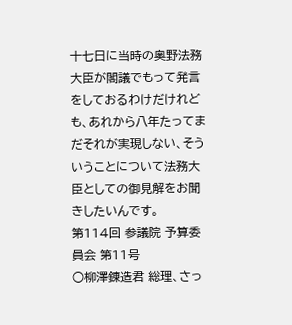十七日に当時の奥野法務大臣が閣議でもって発言をしておるわけだけれども、あれから八年たってまだそれが実現しない、そういうことについて法務大臣としての御見解をお聞きしたいんです。
第114回 参議院 予算委員会 第11号
○柳澤錬造君 総理、さっ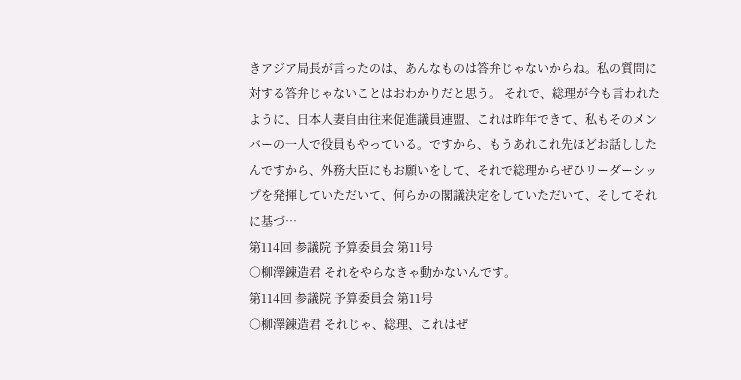きアジア局長が言ったのは、あんなものは答弁じゃないからね。私の質問に対する答弁じゃないことはおわかりだと思う。 それで、総理が今も言われたように、日本人妻自由往来促進議員連盟、これは昨年できて、私もそのメンバーの一人で役員もやっている。ですから、もうあれこれ先ほどお話ししたんですから、外務大臣にもお願いをして、それで総理からぜひリーダーシップを発揮していただいて、何らかの閣議決定をしていただいて、そしてそれに基づ…
第114回 参議院 予算委員会 第11号
○柳澤錬造君 それをやらなきゃ動かないんです。
第114回 参議院 予算委員会 第11号
○柳澤錬造君 それじゃ、総理、これはぜ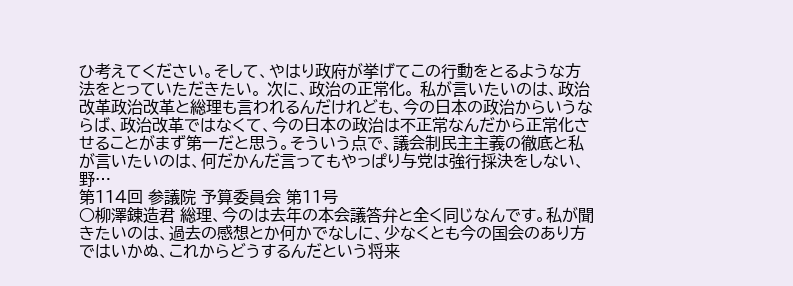ひ考えてください。そして、やはり政府が挙げてこの行動をとるような方法をとっていただきたい。 次に、政治の正常化。 私が言いたいのは、政治改革政治改革と総理も言われるんだけれども、今の日本の政治からいうならば、政治改革ではなくて、今の日本の政治は不正常なんだから正常化させることがまず第一だと思う。そういう点で、議会制民主主義の徹底と私が言いたいのは、何だかんだ言ってもやっぱり与党は強行採決をしない、野…
第114回 参議院 予算委員会 第11号
○柳澤錬造君 総理、今のは去年の本会議答弁と全く同じなんです。私が聞きたいのは、過去の感想とか何かでなしに、少なくとも今の国会のあり方ではいかぬ、これからどうするんだという将来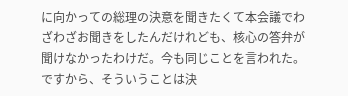に向かっての総理の決意を聞きたくて本会議でわざわざお聞きをしたんだけれども、核心の答弁が聞けなかったわけだ。今も同じことを言われた。ですから、そういうことは決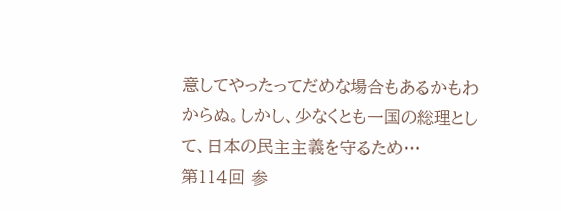意してやったってだめな場合もあるかもわからぬ。しかし、少なくとも一国の総理として、日本の民主主義を守るため…
第114回 参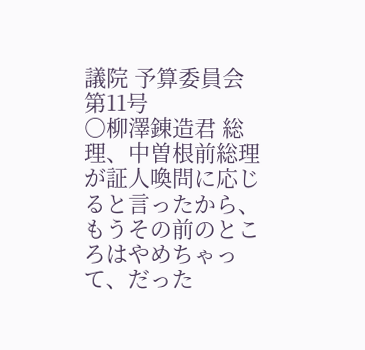議院 予算委員会 第11号
○柳澤錬造君 総理、中曽根前総理が証人喚問に応じると言ったから、もうその前のところはやめちゃって、だった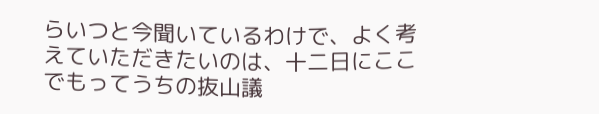らいつと今聞いているわけで、よく考えていただきたいのは、十二日にここでもってうちの抜山議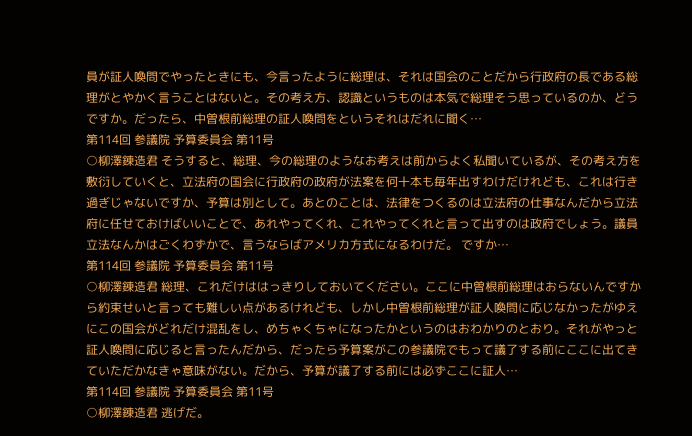員が証人喚問でやったときにも、今言ったように総理は、それは国会のことだから行政府の長である総理がとやかく言うことはないと。その考え方、認識というものは本気で総理そう思っているのか、どうですか。だったら、中曽根前総理の証人喚問をというそれはだれに聞く…
第114回 参議院 予算委員会 第11号
○柳澤錬造君 そうすると、総理、今の総理のようなお考えは前からよく私聞いているが、その考え方を敷衍していくと、立法府の国会に行政府の政府が法案を何十本も毎年出すわけだけれども、これは行き過ぎじゃないですか、予算は別として。あとのことは、法律をつくるのは立法府の仕事なんだから立法府に任せておけばいいことで、あれやってくれ、これやってくれと言って出すのは政府でしょう。議員立法なんかはごくわずかで、言うならばアメリカ方式になるわけだ。 ですか…
第114回 参議院 予算委員会 第11号
○柳澤錬造君 総理、これだけははっきりしておいてください。ここに中曽根前総理はおらないんですから約束せいと言っても難しい点があるけれども、しかし中曽根前総理が証人喚問に応じなかったがゆえにこの国会がどれだけ混乱をし、めちゃくちゃになったかというのはおわかりのとおり。それがやっと証人喚問に応じると言ったんだから、だったら予算案がこの参議院でもって議了する前にここに出てきていただかなきゃ意味がない。だから、予算が議了する前には必ずここに証人…
第114回 参議院 予算委員会 第11号
○柳澤錬造君 逃げだ。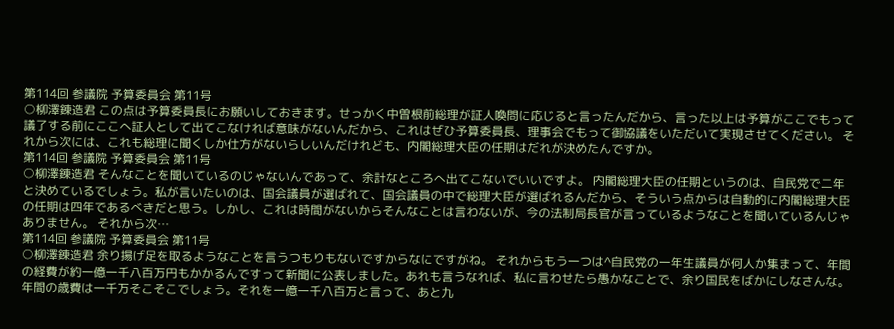第114回 参議院 予算委員会 第11号
○柳澤錬造君 この点は予算委員長にお願いしておきます。せっかく中曽根前総理が証人喚問に応じると言ったんだから、言った以上は予算がここでもって議了する前にここへ証人として出てこなければ意味がないんだから、これはぜひ予算委員長、理事会でもって御協議をいただいて実現させてください。 それから次には、これも総理に聞くしか仕方がないらしいんだけれども、内閣総理大臣の任期はだれが決めたんですか。
第114回 参議院 予算委員会 第11号
○柳澤錬造君 そんなことを聞いているのじゃないんであって、余計なところへ出てこないでいいですよ。 内閣総理大臣の任期というのは、自民党で二年と決めているでしょう。私が言いたいのは、国会議員が選ばれて、国会議員の中で総理大臣が選ばれるんだから、そういう点からは自動的に内閣総理大臣の任期は四年であるべきだと思う。しかし、これは時間がないからそんなことは言わないが、今の法制局長官が言っているようなことを聞いているんじゃありません。 それから次…
第114回 参議院 予算委員会 第11号
○柳澤錬造君 余り揚げ足を取るようなことを言うつもりもないですからなにですがね。 それからもう一つは^自民党の一年生議員が何人か集まって、年間の経費が約一億一千八百万円もかかるんですって新聞に公表しました。あれも言うなれば、私に言わせたら愚かなことで、余り国民をばかにしなさんな。年間の歳費は一千万そこそこでしょう。それを一億一千八百万と言って、あと九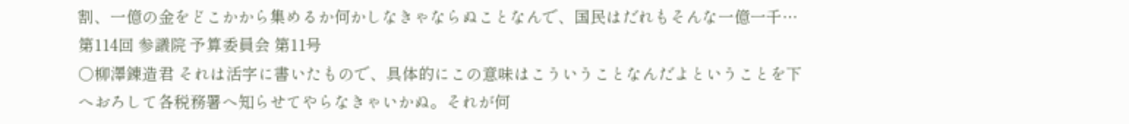割、一億の金をどこかから集めるか何かしなきゃならぬことなんで、国民はだれもそんな一億一千…
第114回 参議院 予算委員会 第11号
○柳澤錬造君 それは活字に書いたもので、具体的にこの意味はこういうことなんだよということを下へおろして各税務署へ知らせてやらなきゃいかぬ。それが何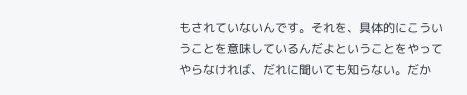もされていないんです。それを、具体的にこういうことを意味しているんだよということをやってやらなければ、だれに聞いても知らない。だか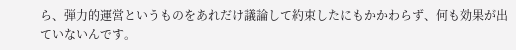ら、弾力的運営というものをあれだけ議論して約束したにもかかわらず、何も効果が出ていないんです。